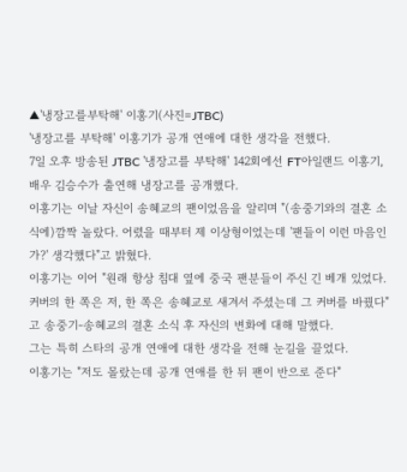▲'냉장고를부탁해' 이홍기(사진=JTBC)
'냉장고를 부탁해' 이홍기가 공개 연애에 대한 생각을 전했다.
7일 오후 방송된 JTBC '냉장고를 부탁해' 142회에선 FT아일랜드 이홍기, 배우 김승수가 출연해 냉장고를 공개했다.
이홍기는 이날 자신이 송혜교의 팬이었음을 알리며 "(송중기와의 결혼 소식에)깜짝 놀랐다. 어렸을 때부터 제 이상형이었는데 '팬들이 이런 마음인가?' 생각했다"고 밝혔다.
이홍기는 이어 "원래 항상 침대 옆에 중국 팬분들이 주신 긴 베개 있었다. 커버의 한 쪽은 저, 한 쪽은 송혜교로 새겨서 주셨는데 그 커버를 바꿨다"고 송중기-송혜교의 결혼 소식 후 자신의 변화에 대해 말했다.
그는 특히 스타의 공개 연애에 대한 생각을 전해 눈길을 끌었다.
이홍기는 "저도 몰랐는데 공개 연애를 한 뒤 팬이 반으로 준다"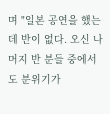며 "일본 공연을 했는데 반이 없다. 오신 나머지 반 분들 중에서도 분위기가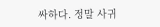싸하다. 정말 사귀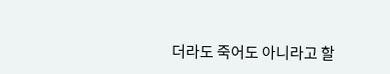더라도 죽어도 아니라고 할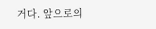거다. 앞으로의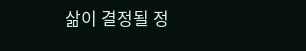삶이 결정될 정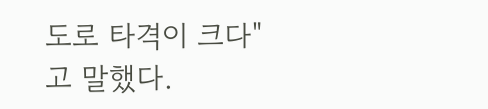도로 타격이 크다"고 말했다.